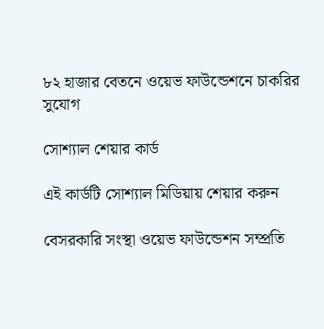৮২ হাজার বেতনে ওয়েভ ফাউন্ডেশনে চাকরির সুযোগ

সোশ্যাল শেয়ার কার্ড

এই কার্ডটি সোশ্যাল মিডিয়ায় শেয়ার করুন

বেসরকারি সংস্থা ওয়েভ ফাউন্ডেশন সম্প্রতি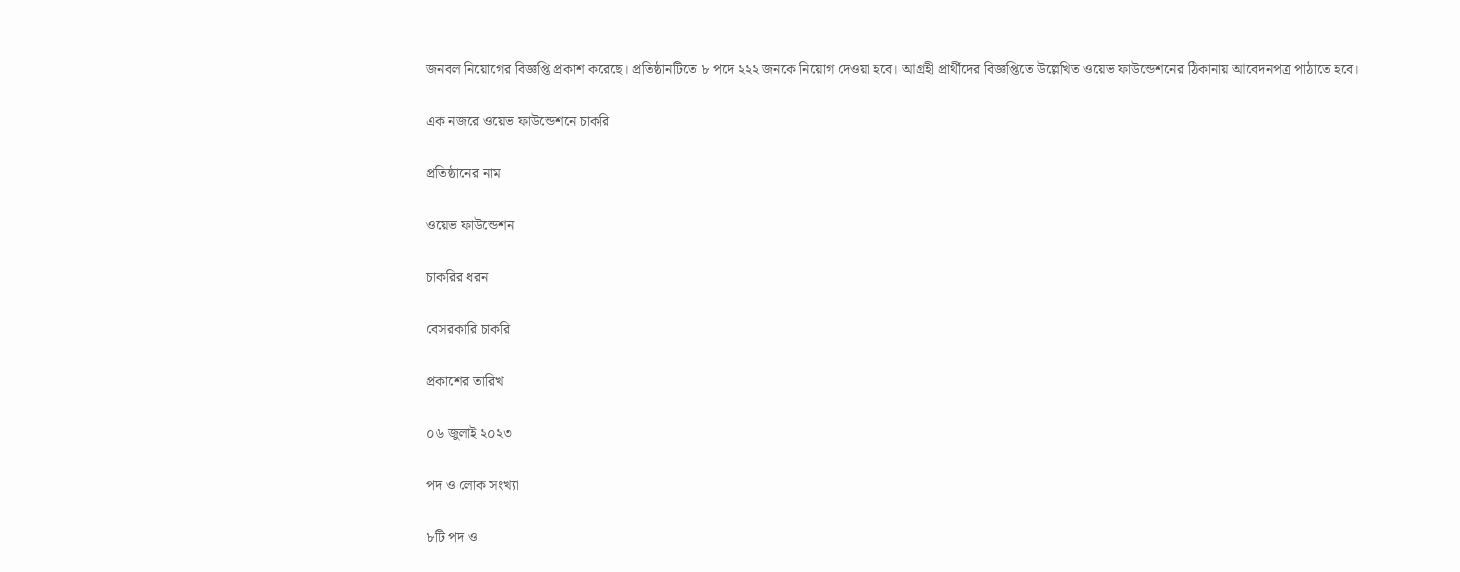জনবল নিয়োগের বিজ্ঞপ্তি প্রকাশ করেছে। প্রতিষ্ঠানটিতে ৮ পদে ২২২ জনকে নিয়োগ দেওয়া হবে। আগ্রহী প্রার্থীদের বিজ্ঞপ্তিতে উল্লেখিত ওয়েভ ফাউন্ডেশনের ঠিকানায় আবেদনপত্র পাঠাতে হবে।

এক নজরে ওয়েভ ফাউন্ডেশনে চাকরি

প্রতিষ্ঠানের নাম

ওয়েভ ফাউন্ডেশন

চাকরির ধরন

বেসরকারি চাকরি

প্রকাশের তারিখ

০৬ জুলাই ২০২৩

পদ ও লোক সংখ্যা

৮টি পদ ও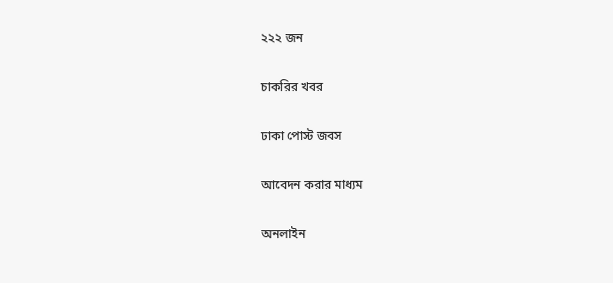২২২ জন

চাকরির খবর

ঢাকা পোস্ট জবস

আবেদন করার মাধ্যম

অনলাইন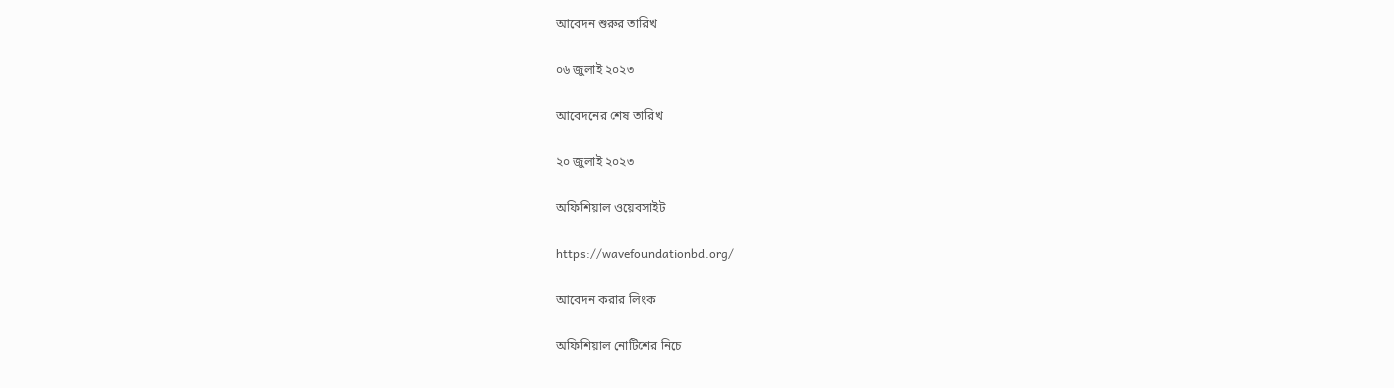আবেদন শুরুর তারিখ

০৬ জুলাই ২০২৩

আবেদনের শেষ তারিখ

২০ জুলাই ২০২৩

অফিশিয়াল ওয়েবসাইট

https://wavefoundationbd.org/

আবেদন করার লিংক

অফিশিয়াল নোটিশের নিচে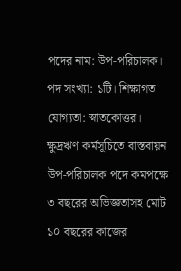পদের নাম: উপ-পরিচালক। পদ সংখ্যা: ১টি। শিক্ষাগত যোগ্যতা: স্নাতকোত্তর। ক্ষুদ্রঋণ কর্মসূচিতে বাস্তবায়ন উপ-পরিচালক পদে কমপক্ষে ৩ বছরের অভিজ্ঞতাসহ মোট ১০ বছরের কাজের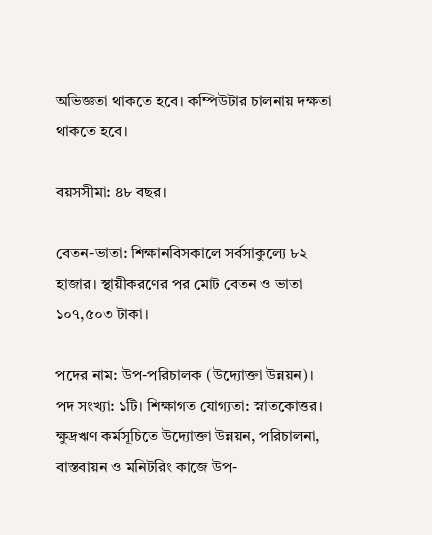অভিজ্ঞতা থাকতে হবে। কম্পিউটার চালনায় দক্ষতা থাকতে হবে।

বয়সসীমা: ৪৮ বছর।

বেতন-ভাতা: শিক্ষানবিসকালে সর্বসাকুল্যে ৮২ হাজার। স্থায়ীকরণের পর মোট বেতন ও ভাতা ১০৭,৫০৩ টাকা।

পদের নাম: উপ-পরিচালক (উদ্যোক্তা উন্নয়ন)। পদ সংখ্যা: ১টি। শিক্ষাগত যোগ্যতা: স্নাতকোত্তর। ক্ষুদ্রঋণ কর্মসূচিতে উদ্যোক্তা উন্নয়ন, পরিচালনা, বাস্তবায়ন ও মনিটরিং কাজে উপ-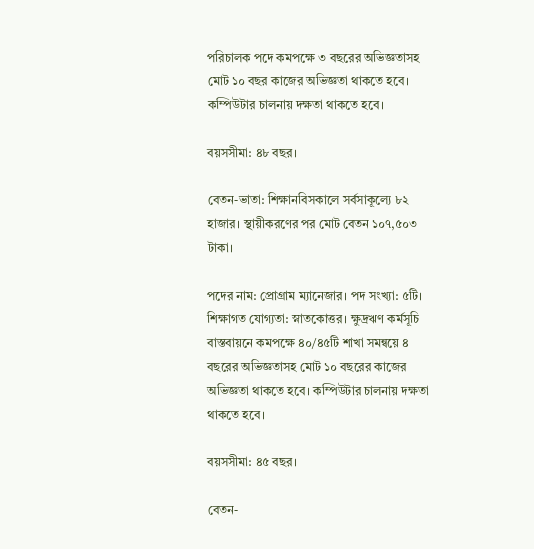পরিচালক পদে কমপক্ষে ৩ বছরের অভিজ্ঞতাসহ মোট ১০ বছর কাজের অভিজ্ঞতা থাকতে হবে। কম্পিউটার চালনায় দক্ষতা থাকতে হবে।

বয়সসীমা: ৪৮ বছর।

বেতন-ভাতা: শিক্ষানবিসকালে সর্বসাকূল্যে ৮২ হাজার। স্থায়ীকরণের পর মোট বেতন ১০৭,৫০৩ টাকা।

পদের নাম: প্রোগ্রাম ম্যানেজার। পদ সংখ্যা: ৫টি। শিক্ষাগত যোগ্যতা: স্নাতকোত্তর। ক্ষুদ্রঋণ কর্মসূচি বাস্তবায়নে কমপক্ষে ৪০/৪৫টি শাখা সমন্বয়ে ৪ বছরের অভিজ্ঞতাসহ মোট ১০ বছরের কাজের অভিজ্ঞতা থাকতে হবে। কম্পিউটার চালনায় দক্ষতা থাকতে হবে।

বয়সসীমা: ৪৫ বছর।

বেতন-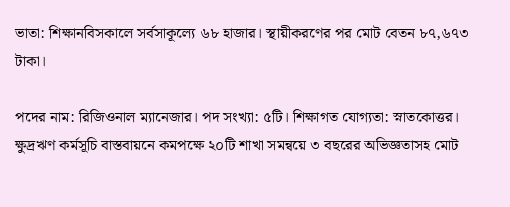ভাতা: শিক্ষানবিসকালে সর্বসাকূল্যে ৬৮ হাজার। স্থায়ীকরণের পর মোট বেতন ৮৭,৬৭৩ টাকা।

পদের নাম: রিজিওনাল ম্যানেজার। পদ সংখ্যা: ৫টি। শিক্ষাগত যোগ্যতা: স্নাতকোত্তর। ক্ষুদ্রঋণ কর্মসূচি বাস্তবায়নে কমপক্ষে ২০টি শাখা সমন্বয়ে ৩ বছরের অভিজ্ঞতাসহ মোট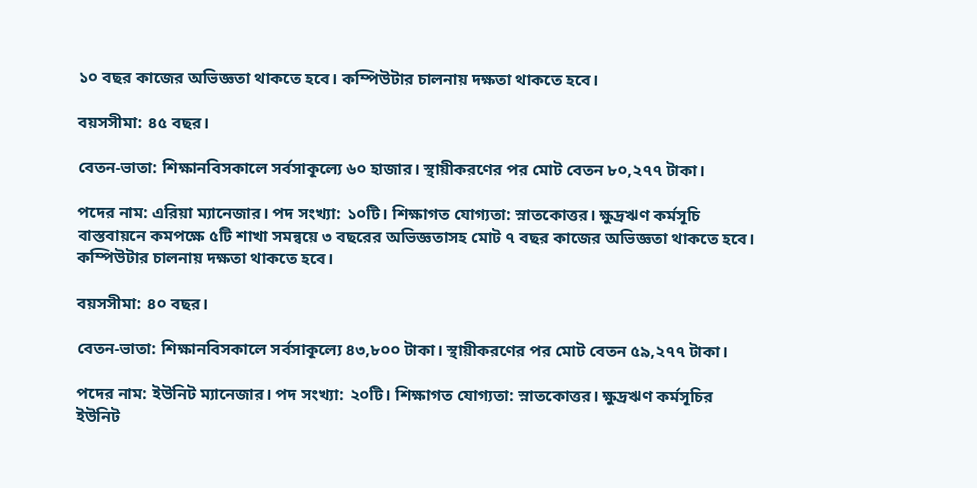১০ বছর কাজের অভিজ্ঞতা থাকতে হবে। কম্পিউটার চালনায় দক্ষতা থাকতে হবে।

বয়সসীমা: ৪৫ বছর।

বেতন-ভাতা: শিক্ষানবিসকালে সর্বসাকূল্যে ৬০ হাজার। স্থায়ীকরণের পর মোট বেতন ৮০,২৭৭ টাকা।

পদের নাম: এরিয়া ম্যানেজার। পদ সংখ্যা: ১০টি। শিক্ষাগত যোগ্যতা: স্নাতকোত্তর। ক্ষুদ্রঋণ কর্মসূচি বাস্তবায়নে কমপক্ষে ৫টি শাখা সমন্বয়ে ৩ বছরের অভিজ্ঞতাসহ মোট ৭ বছর কাজের অভিজ্ঞতা থাকতে হবে। কম্পিউটার চালনায় দক্ষতা থাকতে হবে।

বয়সসীমা: ৪০ বছর।

বেতন-ভাতা: শিক্ষানবিসকালে সর্বসাকূল্যে ৪৩,৮০০ টাকা। স্থায়ীকরণের পর মোট বেতন ৫৯,২৭৭ টাকা।

পদের নাম: ইউনিট ম্যানেজার। পদ সংখ্যা: ২০টি। শিক্ষাগত যোগ্যতা: স্নাতকোত্তর। ক্ষুদ্রঋণ কর্মসূচির ইউনিট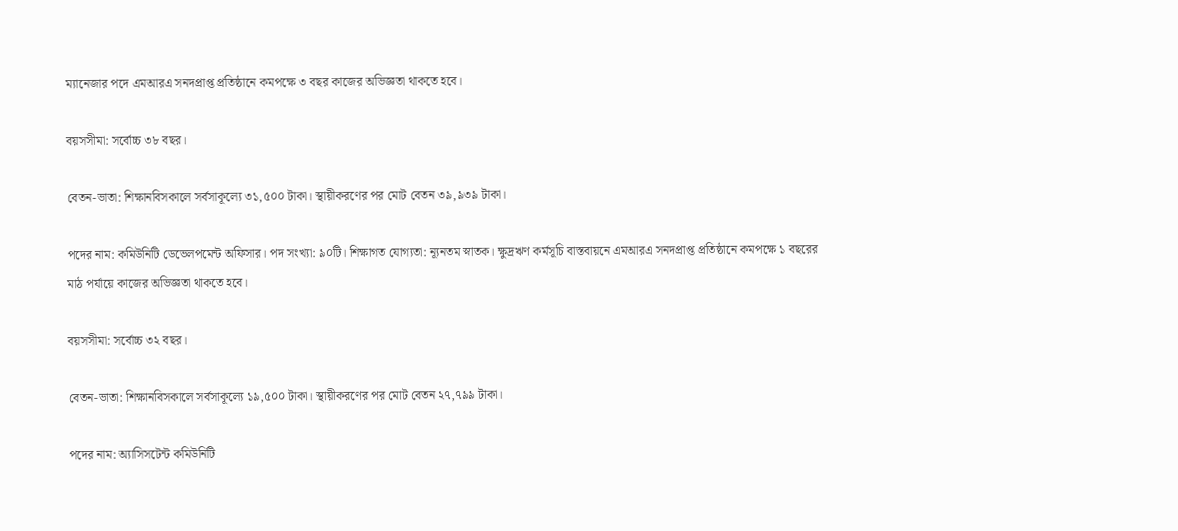ম্যানেজার পদে এমআরএ সনদপ্রাপ্ত প্রতিষ্ঠানে কমপক্ষে ৩ বছর কাজের অভিজ্ঞতা থাকতে হবে।

বয়সসীমা: সর্বোচ্চ ৩৮ বছর।

বেতন-ভাতা: শিক্ষানবিসকালে সর্বসাকূল্যে ৩১,৫০০ টাকা। স্থায়ীকরণের পর মোট বেতন ৩৯,৯৩৯ টাকা।

পদের নাম: কমিউনিটি ডেভেলপমেন্ট অফিসার। পদ সংখ্যা: ৯০টি। শিক্ষাগত যোগ্যতা: ন্যূনতম স্নাতক। ক্ষুদ্রঋণ কর্মসূচি বাস্তবায়নে এমআরএ সনদপ্রাপ্ত প্রতিষ্ঠানে কমপক্ষে ১ বছরের মাঠ পর্যায়ে কাজের অভিজ্ঞতা থাকতে হবে।

বয়সসীমা: সর্বোচ্চ ৩২ বছর।

বেতন-ভাতা: শিক্ষানবিসকালে সর্বসাকূল্যে ১৯,৫০০ টাকা। স্থায়ীকরণের পর মোট বেতন ২৭,৭৯৯ টাকা।

পদের নাম: অ্যাসিসটেন্ট কমিউনিটি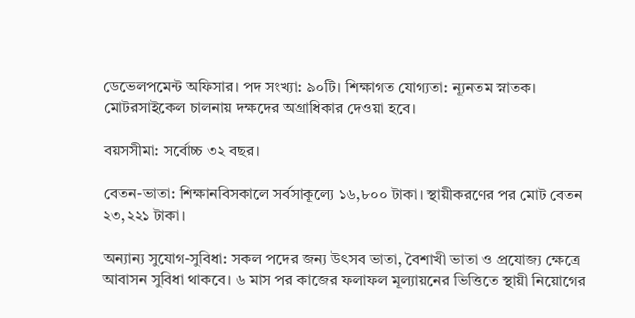ডেভেলপমেন্ট অফিসার। পদ সংখ্যা: ৯০টি। শিক্ষাগত যোগ্যতা: ন্যূনতম স্নাতক। মোটরসাইকেল চালনায় দক্ষদের অগ্রাধিকার দেওয়া হবে।

বয়সসীমা: সর্বোচ্চ ৩২ বছর।

বেতন-ভাতা: শিক্ষানবিসকালে সর্বসাকূল্যে ১৬,৮০০ টাকা। স্থায়ীকরণের পর মোট বেতন ২৩,২২১ টাকা।

অন্যান্য সুযোগ-সুবিধা: সকল পদের জন্য উৎসব ভাতা, বৈশাখী ভাতা ও প্রযোজ্য ক্ষেত্রে আবাসন সুবিধা থাকবে। ৬ মাস পর কাজের ফলাফল মূল্যায়নের ভিত্তিতে স্থায়ী নিয়োগের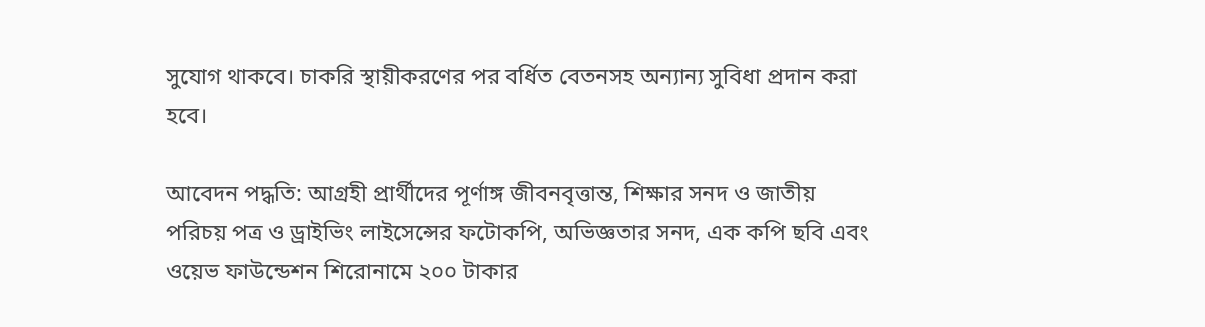সুযোগ থাকবে। চাকরি স্থায়ীকরণের পর বর্ধিত বেতনসহ অন্যান্য সুবিধা প্রদান করা হবে।

আবেদন পদ্ধতি: আগ্রহী প্রার্থীদের পূর্ণাঙ্গ জীবনবৃত্তান্ত, শিক্ষার সনদ ও জাতীয় পরিচয় পত্র ও ড্রাইভিং লাইসেন্সের ফটোকপি, অভিজ্ঞতার সনদ, এক কপি ছবি এবং ওয়েভ ফাউন্ডেশন শিরোনামে ২০০ টাকার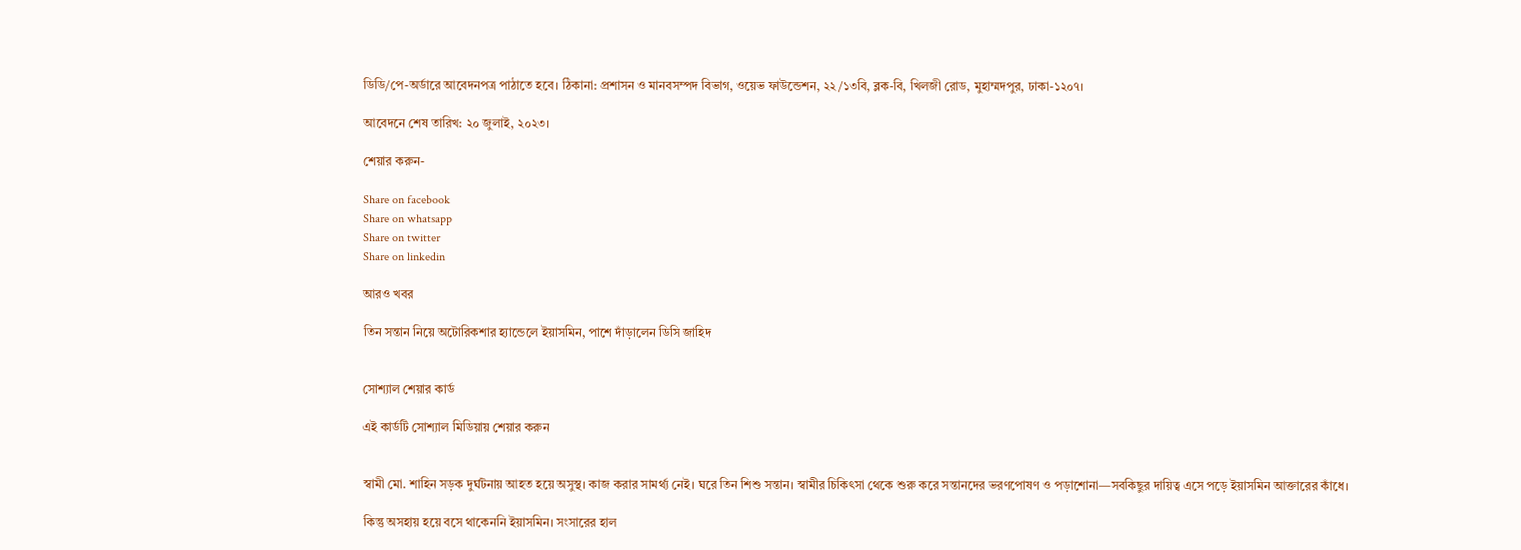ডিডি/পে-অর্ডারে আবেদনপত্র পাঠাতে হবে। ঠিকানা: প্রশাসন ও মানবসম্পদ বিভাগ, ওয়েভ ফাউন্ডেশন, ২২/১৩বি, ব্লক-বি, খিলজী রোড, মুহাম্মদপুর, ঢাকা-১২০৭।

আবেদনে শেষ তারিখ: ২০ জুলাই, ২০২৩।

শেয়ার করুন-

Share on facebook
Share on whatsapp
Share on twitter
Share on linkedin

আরও খবর

তিন সন্তান নিয়ে অটোরিকশার হ্যান্ডেলে ইয়াসমিন, পাশে দাঁড়ালেন ডিসি জাহিদ


সোশ্যাল শেয়ার কার্ড

এই কার্ডটি সোশ্যাল মিডিয়ায় শেয়ার করুন


স্বামী মো. শাহিন সড়ক দুর্ঘটনায় আহত হয়ে অসুস্থ। কাজ করার সামর্থ্য নেই। ঘরে তিন শিশু সন্তান। স্বামীর চিকিৎসা থেকে শুরু করে সন্তানদের ভরণপোষণ ও পড়াশোনা—সবকিছুর দায়িত্ব এসে পড়ে ইয়াসমিন আক্তারের কাঁধে।

কিন্তু অসহায় হয়ে বসে থাকেননি ইয়াসমিন। সংসারের হাল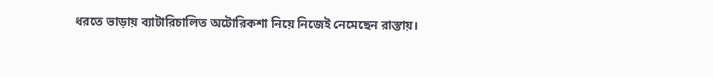ধরতে ভাড়ায় ব্যাটারিচালিত অটোরিকশা নিয়ে নিজেই নেমেছেন রাস্তায়।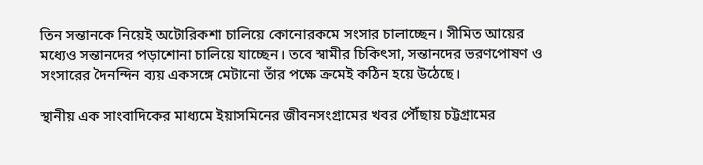তিন সন্তানকে নিয়েই অটোরিকশা চালিয়ে কোনোরকমে সংসার চালাচ্ছেন। সীমিত আয়ের মধ্যেও সন্তানদের পড়াশোনা চালিয়ে যাচ্ছেন। তবে স্বামীর চিকিৎসা, সন্তানদের ভরণপোষণ ও সংসারের দৈনন্দিন ব্যয় একসঙ্গে মেটানো তাঁর পক্ষে ক্রমেই কঠিন হয়ে উঠেছে।

স্থানীয় এক সাংবাদিকের মাধ্যমে ইয়াসমিনের জীবনসংগ্রামের খবর পৌঁছায় চট্টগ্রামের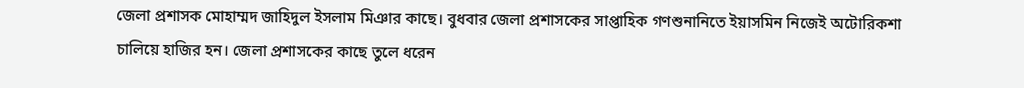জেলা প্রশাসক মোহাম্মদ জাহিদুল ইসলাম মিঞার কাছে। বুধবার জেলা প্রশাসকের সাপ্তাহিক গণশুনানিতে ইয়াসমিন নিজেই অটোরিকশা চালিয়ে হাজির হন। জেলা প্রশাসকের কাছে তুলে ধরেন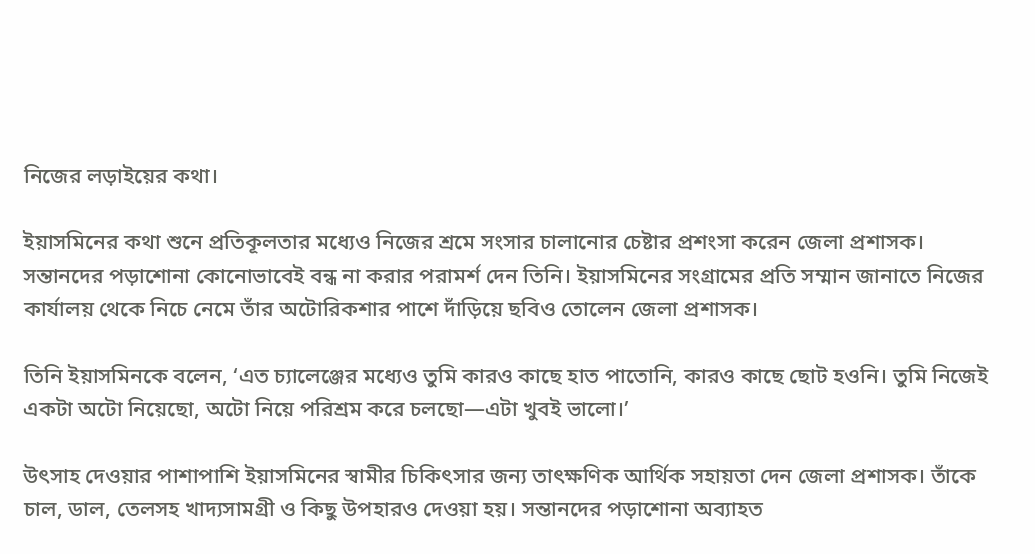নিজের লড়াইয়ের কথা।

ইয়াসমিনের কথা শুনে প্রতিকূলতার মধ্যেও নিজের শ্রমে সংসার চালানোর চেষ্টার প্রশংসা করেন জেলা প্রশাসক। সন্তানদের পড়াশোনা কোনোভাবেই বন্ধ না করার পরামর্শ দেন তিনি। ইয়াসমিনের সংগ্রামের প্রতি সম্মান জানাতে নিজের কার্যালয় থেকে নিচে নেমে তাঁর অটোরিকশার পাশে দাঁড়িয়ে ছবিও তোলেন জেলা প্রশাসক।

তিনি ইয়াসমিনকে বলেন, ‘এত চ্যালেঞ্জের মধ্যেও তুমি কারও কাছে হাত পাতোনি, কারও কাছে ছোট হওনি। তুমি নিজেই একটা অটো নিয়েছো, অটো নিয়ে পরিশ্রম করে চলছো—এটা খুবই ভালো।’

উৎসাহ দেওয়ার পাশাপাশি ইয়াসমিনের স্বামীর চিকিৎসার জন্য তাৎক্ষণিক আর্থিক সহায়তা দেন জেলা প্রশাসক। তাঁকে চাল, ডাল, তেলসহ খাদ্যসামগ্রী ও কিছু উপহারও দেওয়া হয়। সন্তানদের পড়াশোনা অব্যাহত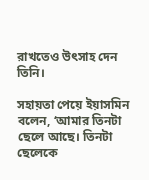রাখতেও উৎসাহ দেন তিনি।

সহায়তা পেয়ে ইয়াসমিন বলেন, ‘আমার তিনটা ছেলে আছে। তিনটা ছেলেকে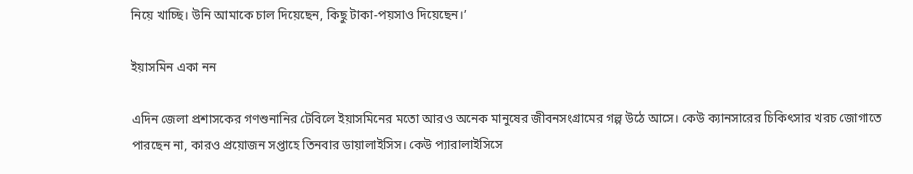নিয়ে খাচ্ছি। উনি আমাকে চাল দিয়েছেন, কিছু টাকা-পয়সাও দিয়েছেন।’

ইয়াসমিন একা নন

এদিন জেলা প্রশাসকের গণশুনানির টেবিলে ইয়াসমিনের মতো আরও অনেক মানুষের জীবনসংগ্রামের গল্প উঠে আসে। কেউ ক্যানসারের চিকিৎসার খরচ জোগাতে পারছেন না, কারও প্রয়োজন সপ্তাহে তিনবার ডায়ালাইসিস। কেউ প্যারালাইসিসে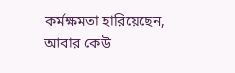কর্মক্ষমতা হারিয়েছেন, আবার কেউ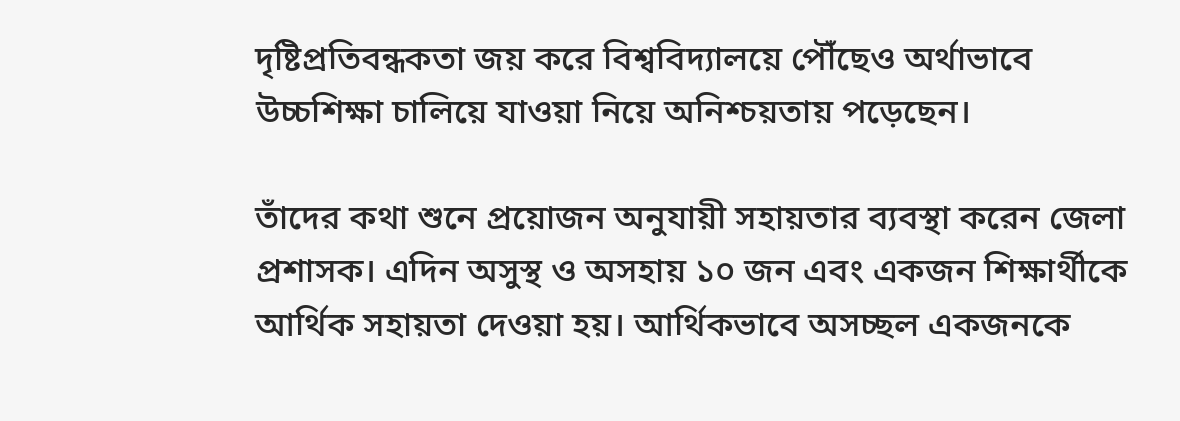দৃষ্টিপ্রতিবন্ধকতা জয় করে বিশ্ববিদ্যালয়ে পৌঁছেও অর্থাভাবে উচ্চশিক্ষা চালিয়ে যাওয়া নিয়ে অনিশ্চয়তায় পড়েছেন।

তাঁদের কথা শুনে প্রয়োজন অনুযায়ী সহায়তার ব্যবস্থা করেন জেলা প্রশাসক। এদিন অসুস্থ ও অসহায় ১০ জন এবং একজন শিক্ষার্থীকে আর্থিক সহায়তা দেওয়া হয়। আর্থিকভাবে অসচ্ছল একজনকে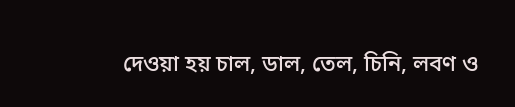দেওয়া হয় চাল, ডাল, তেল, চিনি, লবণ ও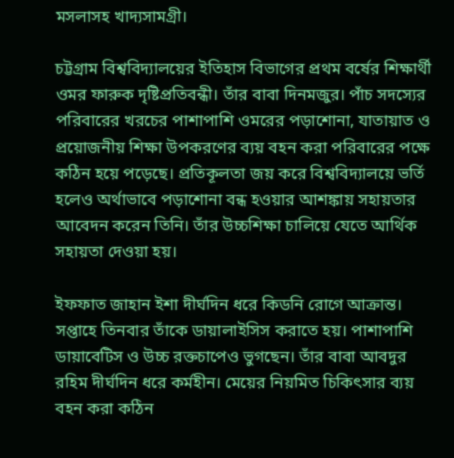মসলাসহ খাদ্যসামগ্রী।

চট্টগ্রাম বিশ্ববিদ্যালয়ের ইতিহাস বিভাগের প্রথম বর্ষের শিক্ষার্থী ওমর ফারুক দৃষ্টিপ্রতিবন্ধী। তাঁর বাবা দিনমজুর। পাঁচ সদস্যের পরিবারের খরচের পাশাপাশি ওমরের পড়াশোনা, যাতায়াত ও প্রয়োজনীয় শিক্ষা উপকরণের ব্যয় বহন করা পরিবারের পক্ষে কঠিন হয়ে পড়েছে। প্রতিকূলতা জয় করে বিশ্ববিদ্যালয়ে ভর্তি হলেও অর্থাভাবে পড়াশোনা বন্ধ হওয়ার আশঙ্কায় সহায়তার আবেদন করেন তিনি। তাঁর উচ্চশিক্ষা চালিয়ে যেতে আর্থিক সহায়তা দেওয়া হয়।

ইফফাত জাহান ইশা দীর্ঘদিন ধরে কিডনি রোগে আক্রান্ত। সপ্তাহে তিনবার তাঁকে ডায়ালাইসিস করাতে হয়। পাশাপাশি ডায়াবেটিস ও উচ্চ রক্তচাপেও ভুগছেন। তাঁর বাবা আবদুর রহিম দীর্ঘদিন ধরে কর্মহীন। মেয়ের নিয়মিত চিকিৎসার ব্যয় বহন করা কঠিন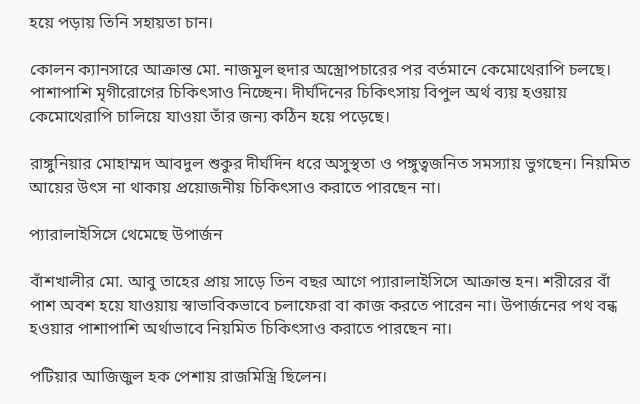হয়ে পড়ায় তিনি সহায়তা চান।

কোলন ক্যানসারে আক্রান্ত মো. নাজমুল হুদার অস্ত্রোপচারের পর বর্তমানে কেমোথেরাপি চলছে। পাশাপাশি মৃগীরোগের চিকিৎসাও নিচ্ছেন। দীর্ঘদিনের চিকিৎসায় বিপুল অর্থ ব্যয় হওয়ায় কেমোথেরাপি চালিয়ে যাওয়া তাঁর জন্য কঠিন হয়ে পড়েছে।

রাঙ্গুনিয়ার মোহাম্মদ আবদুল শুকুর দীর্ঘদিন ধরে অসুস্থতা ও পঙ্গুত্বজনিত সমস্যায় ভুগছেন। নিয়মিত আয়ের উৎস না থাকায় প্রয়োজনীয় চিকিৎসাও করাতে পারছেন না।

প্যারালাইসিসে থেমেছে উপার্জন

বাঁশখালীর মো. আবু তাহের প্রায় সাড়ে তিন বছর আগে প্যারালাইসিসে আক্রান্ত হন। শরীরের বাঁ পাশ অবশ হয়ে যাওয়ায় স্বাভাবিকভাবে চলাফেরা বা কাজ করতে পারেন না। উপার্জনের পথ বন্ধ হওয়ার পাশাপাশি অর্থাভাবে নিয়মিত চিকিৎসাও করাতে পারছেন না।

পটিয়ার আজিজুল হক পেশায় রাজমিস্ত্রি ছিলেন।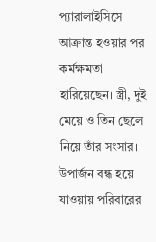প্যারালাইসিসে আক্রান্ত হওয়ার পর কর্মক্ষমতা হারিয়েছেন। স্ত্রী, দুই মেয়ে ও তিন ছেলে নিয়ে তাঁর সংসার। উপার্জন বন্ধ হয়ে যাওয়ায় পরিবারের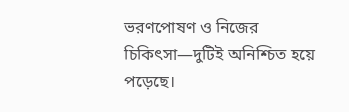ভরণপোষণ ও নিজের চিকিৎসা—দুটিই অনিশ্চিত হয়ে পড়েছে।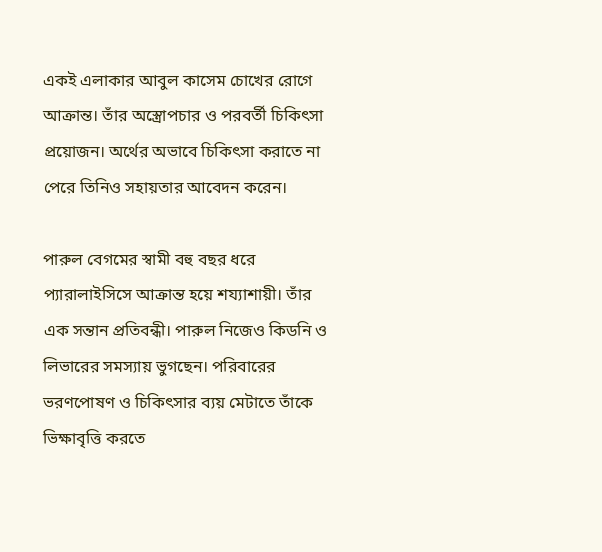একই এলাকার আবুল কাসেম চোখের রোগে আক্রান্ত। তাঁর অস্ত্রোপচার ও পরবর্তী চিকিৎসা প্রয়োজন। অর্থের অভাবে চিকিৎসা করাতে না পেরে তিনিও সহায়তার আবেদন করেন।

পারুল বেগমের স্বামী বহু বছর ধরে প্যারালাইসিসে আক্রান্ত হয়ে শয্যাশায়ী। তাঁর এক সন্তান প্রতিবন্ধী। পারুল নিজেও কিডনি ও লিভারের সমস্যায় ভুগছেন। পরিবারের ভরণপোষণ ও চিকিৎসার ব্যয় মেটাতে তাঁকে ভিক্ষাবৃত্তি করতে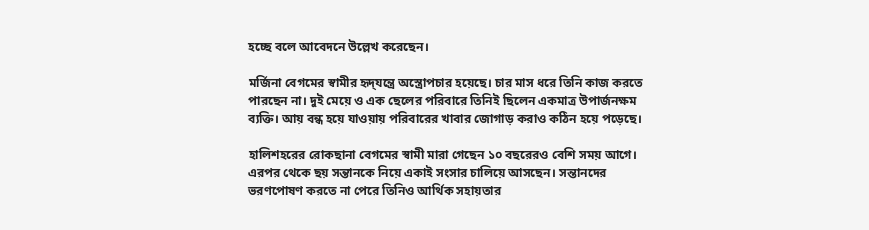হচ্ছে বলে আবেদনে উল্লেখ করেছেন।

মর্জিনা বেগমের স্বামীর হৃদ্‌যন্ত্রে অস্ত্রোপচার হয়েছে। চার মাস ধরে তিনি কাজ করতে পারছেন না। দুই মেয়ে ও এক ছেলের পরিবারে তিনিই ছিলেন একমাত্র উপার্জনক্ষম ব্যক্তি। আয় বন্ধ হয়ে যাওয়ায় পরিবারের খাবার জোগাড় করাও কঠিন হয়ে পড়েছে।

হালিশহরের রোকছানা বেগমের স্বামী মারা গেছেন ১০ বছরেরও বেশি সময় আগে। এরপর থেকে ছয় সন্তানকে নিয়ে একাই সংসার চালিয়ে আসছেন। সন্তানদের ভরণপোষণ করতে না পেরে তিনিও আর্থিক সহায়তার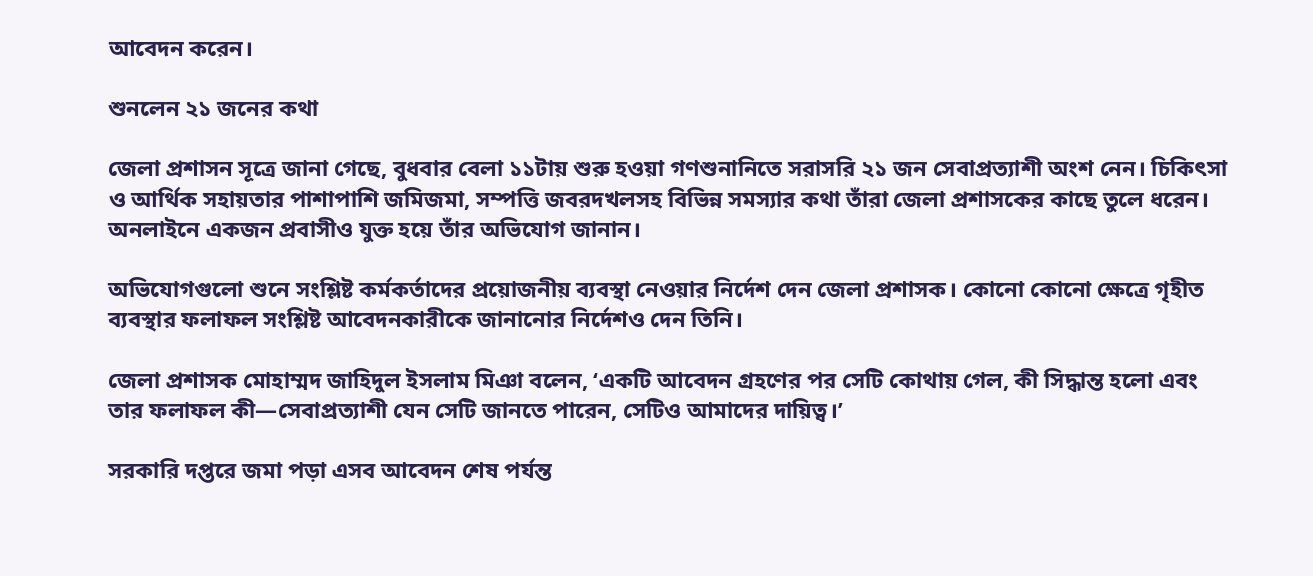আবেদন করেন।

শুনলেন ২১ জনের কথা

জেলা প্রশাসন সূত্রে জানা গেছে, বুধবার বেলা ১১টায় শুরু হওয়া গণশুনানিতে সরাসরি ২১ জন সেবাপ্রত্যাশী অংশ নেন। চিকিৎসা ও আর্থিক সহায়তার পাশাপাশি জমিজমা, সম্পত্তি জবরদখলসহ বিভিন্ন সমস্যার কথা তাঁরা জেলা প্রশাসকের কাছে তুলে ধরেন। অনলাইনে একজন প্রবাসীও যুক্ত হয়ে তাঁর অভিযোগ জানান।

অভিযোগগুলো শুনে সংশ্লিষ্ট কর্মকর্তাদের প্রয়োজনীয় ব্যবস্থা নেওয়ার নির্দেশ দেন জেলা প্রশাসক। কোনো কোনো ক্ষেত্রে গৃহীত ব্যবস্থার ফলাফল সংশ্লিষ্ট আবেদনকারীকে জানানোর নির্দেশও দেন তিনি।

জেলা প্রশাসক মোহাম্মদ জাহিদুল ইসলাম মিঞা বলেন, ‘একটি আবেদন গ্রহণের পর সেটি কোথায় গেল, কী সিদ্ধান্ত হলো এবং তার ফলাফল কী—সেবাপ্রত্যাশী যেন সেটি জানতে পারেন, সেটিও আমাদের দায়িত্ব।’

সরকারি দপ্তরে জমা পড়া এসব আবেদন শেষ পর্যন্ত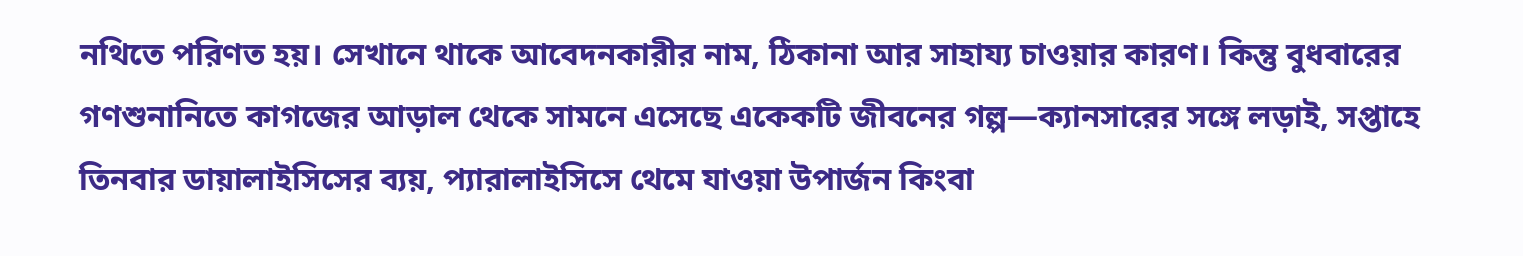নথিতে পরিণত হয়। সেখানে থাকে আবেদনকারীর নাম, ঠিকানা আর সাহায্য চাওয়ার কারণ। কিন্তু বুধবারের গণশুনানিতে কাগজের আড়াল থেকে সামনে এসেছে একেকটি জীবনের গল্প—ক্যানসারের সঙ্গে লড়াই, সপ্তাহে তিনবার ডায়ালাইসিসের ব্যয়, প্যারালাইসিসে থেমে যাওয়া উপার্জন কিংবা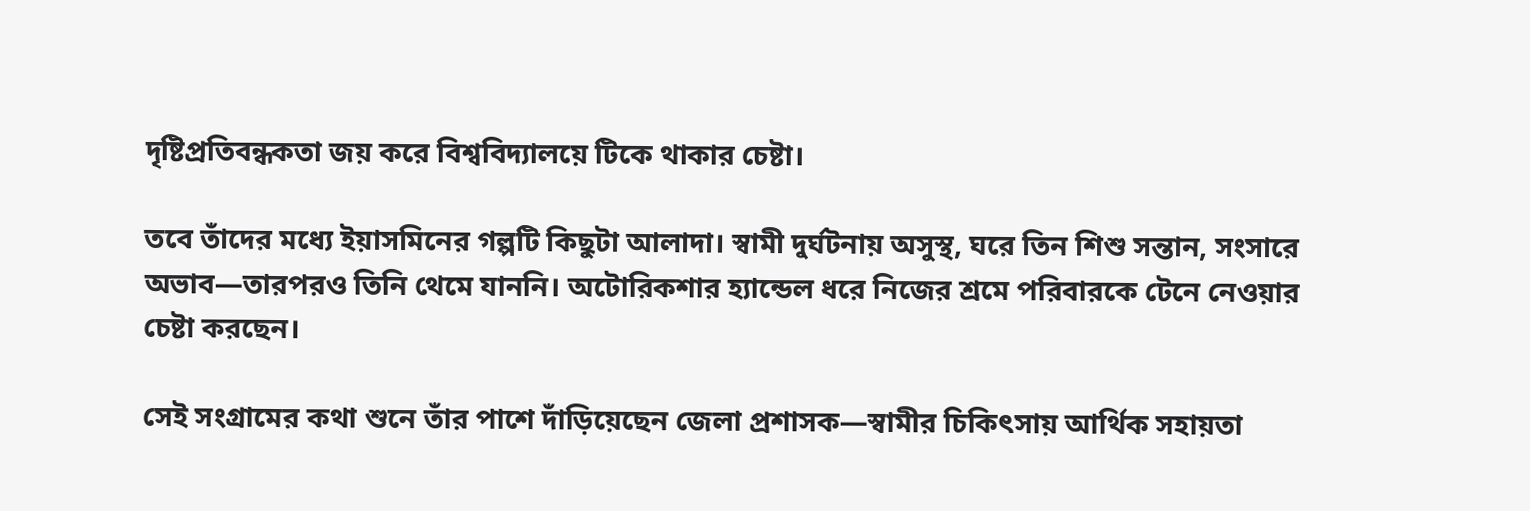দৃষ্টিপ্রতিবন্ধকতা জয় করে বিশ্ববিদ্যালয়ে টিকে থাকার চেষ্টা।

তবে তাঁদের মধ্যে ইয়াসমিনের গল্পটি কিছুটা আলাদা। স্বামী দুর্ঘটনায় অসুস্থ, ঘরে তিন শিশু সন্তান, সংসারে অভাব—তারপরও তিনি থেমে যাননি। অটোরিকশার হ্যান্ডেল ধরে নিজের শ্রমে পরিবারকে টেনে নেওয়ার চেষ্টা করছেন।

সেই সংগ্রামের কথা শুনে তাঁর পাশে দাঁড়িয়েছেন জেলা প্রশাসক—স্বামীর চিকিৎসায় আর্থিক সহায়তা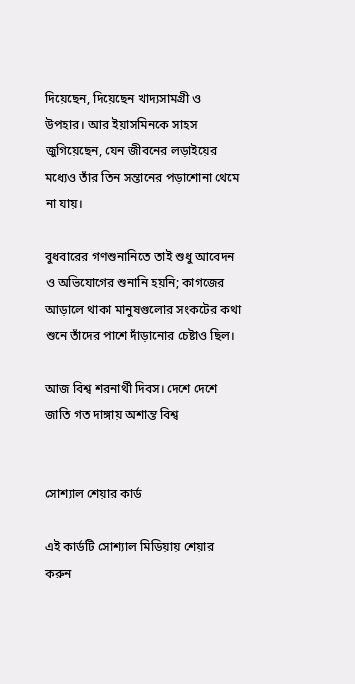দিয়েছেন, দিয়েছেন খাদ্যসামগ্রী ও উপহার। আর ইয়াসমিনকে সাহস জুগিয়েছেন, যেন জীবনের লড়াইয়ের মধ্যেও তাঁর তিন সন্তানের পড়াশোনা থেমে না যায়।

বুধবারের গণশুনানিতে তাই শুধু আবেদন ও অভিযোগের শুনানি হয়নি; কাগজের আড়ালে থাকা মানুষগুলোর সংকটের কথা শুনে তাঁদের পাশে দাঁড়ানোর চেষ্টাও ছিল।

আজ বিশ্ব শরনার্থী দিবস। দেশে দেশে জাতি গত দাঙ্গায় অশান্ত বিশ্ব


সোশ্যাল শেয়ার কার্ড

এই কার্ডটি সোশ্যাল মিডিয়ায় শেয়ার করুন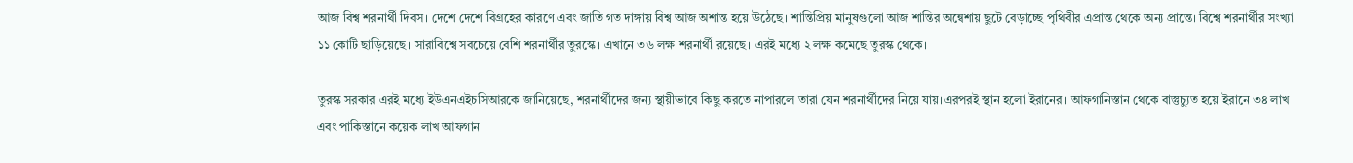আজ বিশ্ব শরনার্থী দিবস। দেশে দেশে বিগ্রহের কারণে এবং জাতি গত দাঙ্গায় বিশ্ব আজ অশান্ত হয়ে উঠেছে। শান্তিপ্রিয় মানুষগুলো আজ শান্তির অন্বেশায় ছুটে বেড়াচ্ছে পৃথিবীর এপ্রান্ত থেকে অন্য প্রান্তে। বিশ্বে শরনার্থীর সংখ্যা ১১ কোটি ছাড়িয়েছে। সারাবিশ্বে সবচেয়ে বেশি শরনার্থীর তুরস্কে। এখানে ৩৬ লক্ষ শরনার্থী রয়েছে। এরই মধ্যে ২ লক্ষ কমেছে তুরস্ক থেকে।

তুরস্ক সরকার এরই মধ্যে ইউএনএইচসিআরকে জানিয়েছে, শরনার্থীদের জন্য স্থায়ীভাবে কিছু করতে নাপারলে তারা যেন শরনার্থীদের নিয়ে যায়।এরপরই স্থান হলো ইরানের। আফগানিস্তান থেকে বাস্তুচ্যুত হয়ে ইরানে ৩৪ লাখ এবং পাকিস্তানে কয়েক লাখ আফগান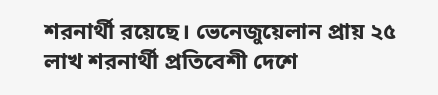শরনার্থী রয়েছে। ভেনেজুয়েলান প্রায় ২৫ লাখ শরনার্থী প্রতিবেশী দেশে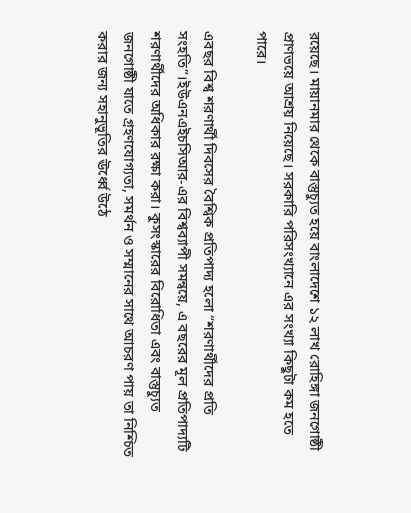রয়েছে। মায়ানমার থেকে বাস্তুচ্যুত হয়ে বাংলাদেশে ১২ লাখ রোহিঙ্গা জনগোষ্ঠী প্রাণভয়ে আশ্রয় নিয়েছে। সরকারি পরিসংখ্যানে এর সংখ্যা কিছুটা কম হতে পারে।

এবছর বিশ্ব শরণার্থী দিবসের বৈশ্বিক প্রতিপাদ্য হলো “শরণার্থীদের প্রতি সংহতি”।ইউএনএইচসিআর-এর বিশ্বব্যাপী সমন্বয়ে, এ বছরের মূল প্রতিপাদ্যটি শরণার্থীদের অধিকার রক্ষা করা। কুসংস্কারের বিরোধিতা এবং বাস্তুচ্যুত জনগোষ্ঠী যাতে গ্রহণযোগ্যতা, সমর্থন ও সম্মানের সাথে আচরণ পায় তা নিশ্চিত করার জন্য সহানুভূতির ঊর্ধ্বে উঠে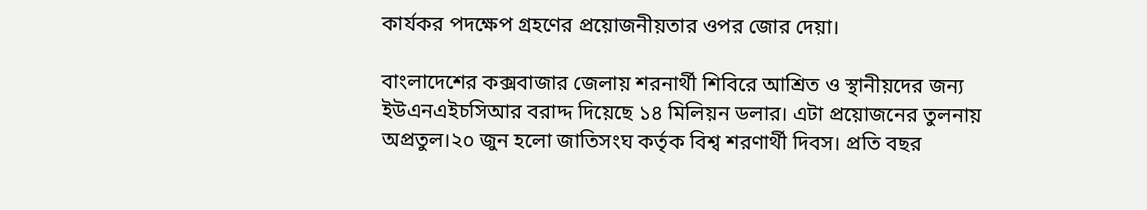কার্যকর পদক্ষেপ গ্রহণের প্রয়োজনীয়তার ওপর জোর দেয়া।

বাংলাদেশের কক্সবাজার জেলায় শরনার্থী শিবিরে আশ্রিত ও স্থানীয়দের জন্য ইউএনএইচসিআর বরাদ্দ দিয়েছে ১৪ মিলিয়ন ডলার। এটা প্রয়োজনের তুলনায় অপ্রতুল।২০ জুন হলো জাতিসংঘ কর্তৃক বিশ্ব শরণার্থী দিবস। প্রতি বছর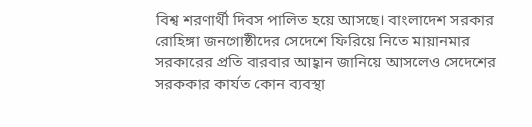বিশ্ব শরণার্থী দিবস পালিত হয়ে আসছে। বাংলাদেশ সরকার রোহিঙ্গা জনগোষ্ঠীদের সেদেশে ফিরিয়ে নিতে মায়ানমার সরকারের প্রতি বারবার আহ্বান জানিয়ে আসলেও সেদেশের সরককার কার্যত কোন ব্যবস্থা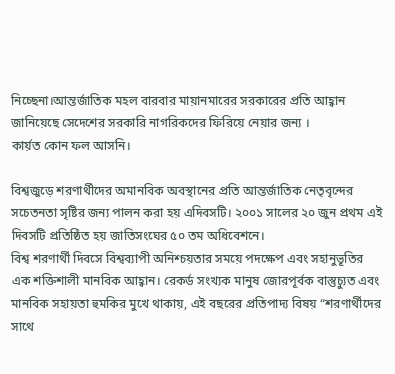নিচ্ছেনা।আন্তর্জাতিক মহল বারবার মায়ানমারের সরকারের প্রতি আহ্বান জানিয়েছে সেদেশের সরকারি নাগরিকদের ফিরিয়ে নেয়ার জন্য ।
কার্য়ত কোন ফল আসনি।

বিশ্বজুড়ে শরণার্থীদের অমানবিক অবস্থানের প্রতি আন্তর্জাতিক নেতৃবৃন্দের সচেতনতা সৃষ্টির জন্য পালন করা হয় এদিবসটি। ২০০১ সালের ২০ জুন প্রথম এই দিবসটি প্রতিষ্ঠিত হয় জাতিসংঘের ৫০ তম অধিবেশনে।
বিশ্ব শরণার্থী দিবসে বিশ্বব্যাপী অনিশ্চয়তার সময়ে পদক্ষেপ এবং সহানুভূতির এক শক্তিশালী মানবিক আহ্বান। রেকর্ড সংখ্যক মানুষ জোরপূর্বক বাস্তুচ্যুত এবং মানবিক সহায়তা হুমকির মুখে থাকায়, এই বছরের প্রতিপাদ্য বিষয় “শরণার্থীদের সাথে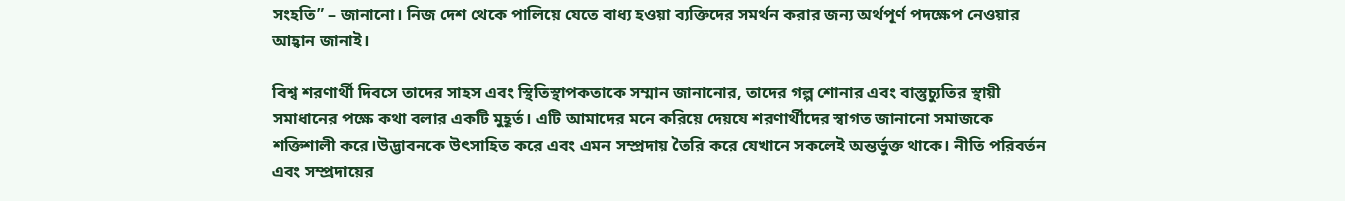সংহতি” – জানানো। নিজ দেশ থেকে পালিয়ে যেতে বাধ্য হওয়া ব্যক্তিদের সমর্থন করার জন্য অর্থপূর্ণ পদক্ষেপ নেওয়ার আহ্বান জানাই।

বিশ্ব শরণার্থী দিবসে তাদের সাহস এবং স্থিতিস্থাপকতাকে সম্মান জানানোর, তাদের গল্প শোনার এবং বাস্তুচ্যুতির স্থায়ী সমাধানের পক্ষে কথা বলার একটি মুহূর্ত। এটি আমাদের মনে করিয়ে দেয়যে শরণার্থীদের স্বাগত জানানো সমাজকে শক্তিশালী করে।উদ্ভাবনকে উৎসাহিত করে এবং এমন সম্প্রদায় তৈরি করে যেখানে সকলেই অন্তর্ভুক্ত থাকে। নীতি পরিবর্তন এবং সম্প্রদায়ের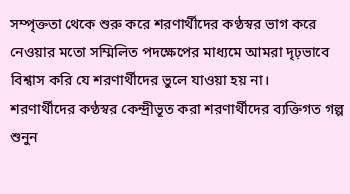সম্পৃক্ততা থেকে শুরু করে শরণার্থীদের কণ্ঠস্বর ভাগ করে নেওয়ার মতো সম্মিলিত পদক্ষেপের মাধ্যমে আমরা দৃঢ়ভাবে বিশ্বাস করি যে শরণার্থীদের ভুলে যাওয়া হয় না।
শরণার্থীদের কণ্ঠস্বর কেন্দ্রীভূত করা শরণার্থীদের ব্যক্তিগত গল্প শুনুন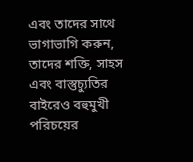এবং তাদের সাথে ভাগাভাগি করুন, তাদের শক্তি, সাহস এবং বাস্তুচ্যুতির বাইরেও বহুমুখী পরিচয়ের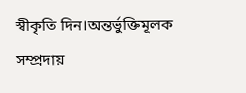স্বীকৃতি দিন।অন্তর্ভুক্তিমূলক সম্প্রদায়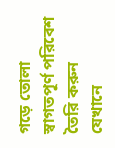গড়ে তোলা স্বাগতপূর্ণ পরিবেশ তৈরি করুন যেখানে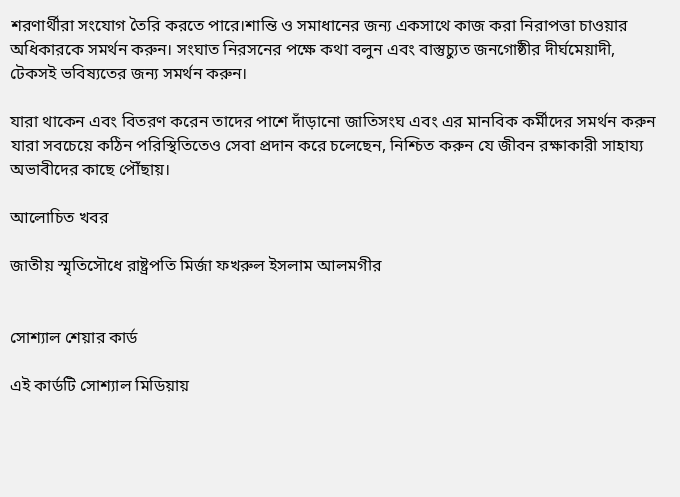শরণার্থীরা সংযোগ তৈরি করতে পারে।শান্তি ও সমাধানের জন্য একসাথে কাজ করা নিরাপত্তা চাওয়ার অধিকারকে সমর্থন করুন। সংঘাত নিরসনের পক্ষে কথা বলুন এবং বাস্তুচ্যুত জনগোষ্ঠীর দীর্ঘমেয়াদী, টেকসই ভবিষ্যতের জন্য সমর্থন করুন।

যারা থাকেন এবং বিতরণ করেন তাদের পাশে দাঁড়ানো জাতিসংঘ এবং এর মানবিক কর্মীদের সমর্থন করুন যারা সবচেয়ে কঠিন পরিস্থিতিতেও সেবা প্রদান করে চলেছেন, নিশ্চিত করুন যে জীবন রক্ষাকারী সাহায্য অভাবীদের কাছে পৌঁছায়।

আলোচিত খবর

জাতীয় স্মৃতিসৌধে রাষ্ট্রপতি মির্জা ফখরুল ইসলাম আলমগীর


সোশ্যাল শেয়ার কার্ড

এই কার্ডটি সোশ্যাল মিডিয়ায়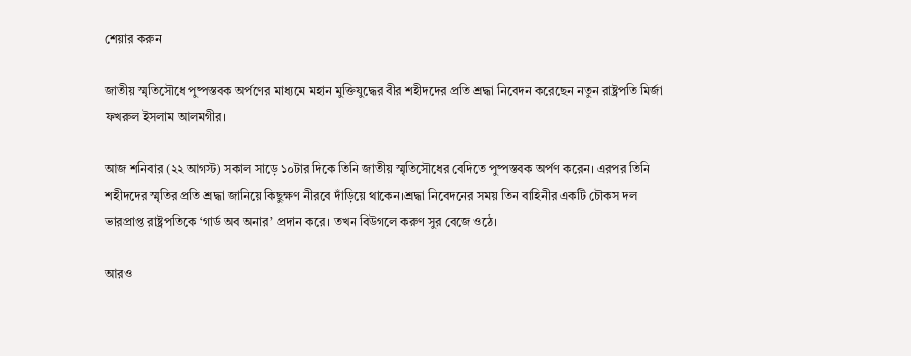শেয়ার করুন

জাতীয় স্মৃতিসৌধে পুষ্পস্তবক অর্পণের মাধ্যমে মহান মুক্তিযুদ্ধের বীর শহীদদের প্রতি শ্রদ্ধা নিবেদন করেছেন নতুন রাষ্ট্রপতি মির্জা ফখরুল ইসলাম আলমগীর।

আজ শনিবার (২২ আগস্ট) সকাল সাড়ে ১০টার দিকে তিনি জাতীয় স্মৃতিসৌধের বেদিতে পুষ্পস্তবক অর্পণ করেন। এরপর তিনি শহীদদের স্মৃতির প্রতি শ্রদ্ধা জানিয়ে কিছুক্ষণ নীরবে দাঁড়িয়ে থাকেন।শ্রদ্ধা নিবেদনের সময় তিন বাহিনীর একটি চৌকস দল ভারপ্রাপ্ত রাষ্ট্রপতিকে ‘গার্ড অব অনার’ প্রদান করে। তখন বিউগলে করুণ সুর বেজে ওঠে।

আরও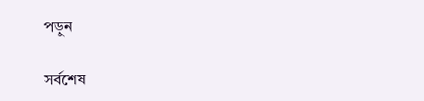পড়ুন

সর্বশেষ